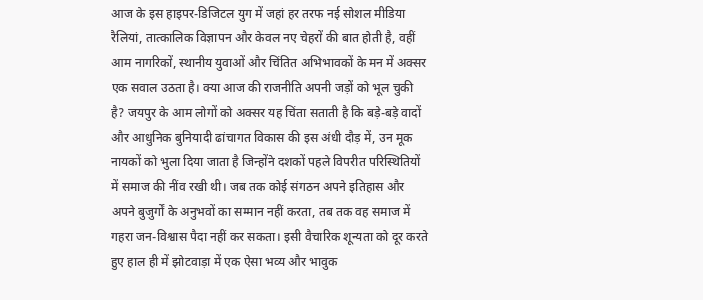आज के इस हाइपर-डिजिटल युग में जहां हर तरफ नई सोशल मीडिया रैलियां, तात्कालिक विज्ञापन और केवल नए चेहरों की बात होती है, वहीं आम नागरिकों, स्थानीय युवाओं और चिंतित अभिभावकों के मन में अक्सर एक सवाल उठता है। क्या आज की राजनीति अपनी जड़ों को भूल चुकी है? जयपुर के आम लोगों को अक्सर यह चिंता सताती है कि बड़े-बड़े वादों और आधुनिक बुनियादी ढांचागत विकास की इस अंधी दौड़ में, उन मूक नायकों को भुला दिया जाता है जिन्होंने दशकों पहले विपरीत परिस्थितियों में समाज की नींव रखी थी। जब तक कोई संगठन अपने इतिहास और अपने बुजुर्गों के अनुभवों का सम्मान नहीं करता, तब तक वह समाज में गहरा जन-विश्वास पैदा नहीं कर सकता। इसी वैचारिक शून्यता को दूर करते हुए हाल ही में झोटवाड़ा में एक ऐसा भव्य और भावुक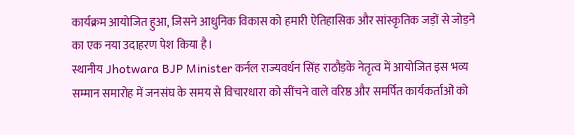कार्यक्रम आयोजित हुआ, जिसने आधुनिक विकास को हमारी ऐतिहासिक और सांस्कृतिक जड़ों से जोड़ने का एक नया उदाहरण पेश किया है।
स्थानीय Jhotwara BJP Minister कर्नल राज्यवर्धन सिंह राठौड़के नेतृत्व में आयोजित इस भव्य सम्मान समारोह में जनसंघ के समय से विचारधारा को सींचने वाले वरिष्ठ और समर्पित कार्यकर्ताओं को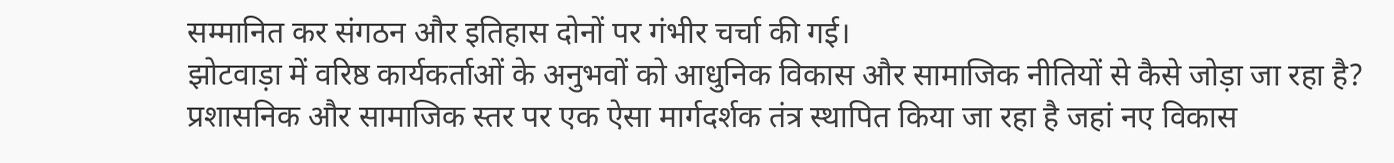सम्मानित कर संगठन और इतिहास दोनों पर गंभीर चर्चा की गई।
झोटवाड़ा में वरिष्ठ कार्यकर्ताओं के अनुभवों को आधुनिक विकास और सामाजिक नीतियों से कैसे जोड़ा जा रहा है?
प्रशासनिक और सामाजिक स्तर पर एक ऐसा मार्गदर्शक तंत्र स्थापित किया जा रहा है जहां नए विकास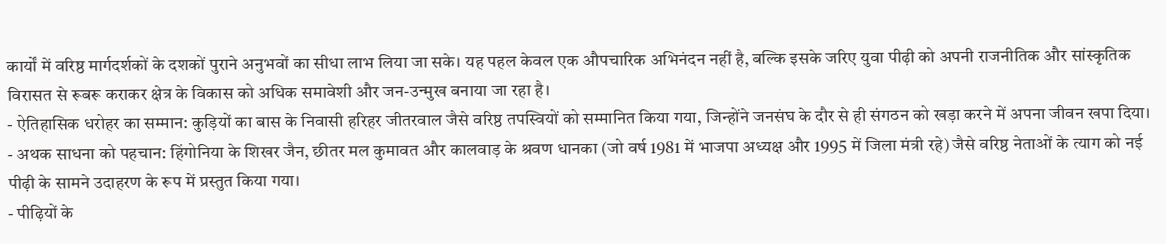कार्यों में वरिष्ठ मार्गदर्शकों के दशकों पुराने अनुभवों का सीधा लाभ लिया जा सके। यह पहल केवल एक औपचारिक अभिनंदन नहीं है, बल्कि इसके जरिए युवा पीढ़ी को अपनी राजनीतिक और सांस्कृतिक विरासत से रूबरू कराकर क्षेत्र के विकास को अधिक समावेशी और जन-उन्मुख बनाया जा रहा है।
- ऐतिहासिक धरोहर का सम्मान: कुड़ियों का बास के निवासी हरिहर जीतरवाल जैसे वरिष्ठ तपस्वियों को सम्मानित किया गया, जिन्होंने जनसंघ के दौर से ही संगठन को खड़ा करने में अपना जीवन खपा दिया।
- अथक साधना को पहचान: हिंगोनिया के शिखर जैन, छीतर मल कुमावत और कालवाड़ के श्रवण धानका (जो वर्ष 1981 में भाजपा अध्यक्ष और 1995 में जिला मंत्री रहे) जैसे वरिष्ठ नेताओं के त्याग को नई पीढ़ी के सामने उदाहरण के रूप में प्रस्तुत किया गया।
- पीढ़ियों के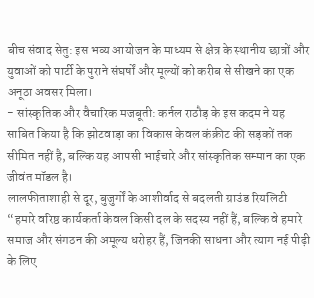बीच संवाद सेतु: इस भव्य आयोजन के माध्यम से क्षेत्र के स्थानीय छात्रों और युवाओं को पार्टी के पुराने संघर्षों और मूल्यों को करीब से सीखने का एक अनूठा अवसर मिला।
- सांस्कृतिक और वैचारिक मजबूती: कर्नल राठौड़ के इस कदम ने यह साबित किया है कि झोटवाड़ा का विकास केवल कंक्रीट की सड़कों तक सीमित नहीं है, बल्कि यह आपसी भाईचारे और सांस्कृतिक सम्मान का एक जीवंत मॉडल है।
लालफीताशाही से दूर, बुजुर्गों के आशीर्वाद से बदलती ग्राउंड रियलिटी
“हमारे वरिष्ठ कार्यकर्ता केवल किसी दल के सदस्य नहीं हैं, बल्कि वे हमारे समाज और संगठन की अमूल्य धरोहर हैं, जिनकी साधना और त्याग नई पीढ़ी के लिए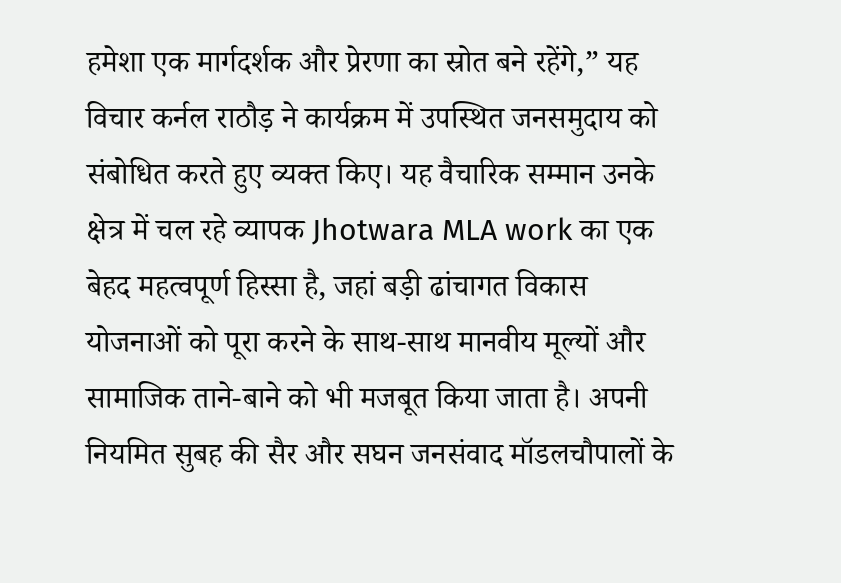हमेशा एक मार्गदर्शक और प्रेरणा का स्रोत बने रहेंगे,” यह विचार कर्नल राठौड़ ने कार्यक्रम में उपस्थित जनसमुदाय को संबोधित करते हुए व्यक्त किए। यह वैचारिक सम्मान उनके क्षेत्र में चल रहे व्यापक Jhotwara MLA work का एक बेहद महत्वपूर्ण हिस्सा है, जहां बड़ी ढांचागत विकास योजनाओं को पूरा करने के साथ-साथ मानवीय मूल्यों और सामाजिक ताने-बाने को भी मजबूत किया जाता है। अपनी नियमित सुबह की सैर और सघन जनसंवाद मॉडलचौपालों के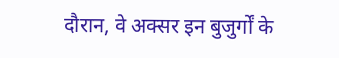दौरान, वे अक्सर इन बुजुर्गों के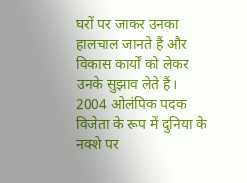घरों पर जाकर उनका हालचाल जानते हैं और विकास कार्यों को लेकर उनके सुझाव लेते हैं।
2004 ओलंपिक पदक विजेता के रूप में दुनिया के नक्शे पर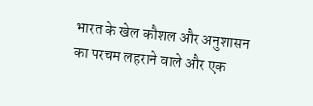भारत के खेल कौशल और अनुशासन का परचम लहराने वाले और एक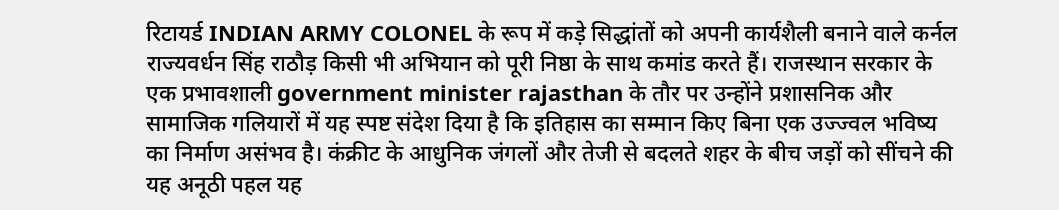रिटायर्ड INDIAN ARMY COLONEL के रूप में कड़े सिद्धांतों को अपनी कार्यशैली बनाने वाले कर्नल राज्यवर्धन सिंह राठौड़ किसी भी अभियान को पूरी निष्ठा के साथ कमांड करते हैं। राजस्थान सरकार के एक प्रभावशाली government minister rajasthan के तौर पर उन्होंने प्रशासनिक और सामाजिक गलियारों में यह स्पष्ट संदेश दिया है कि इतिहास का सम्मान किए बिना एक उज्ज्वल भविष्य का निर्माण असंभव है। कंक्रीट के आधुनिक जंगलों और तेजी से बदलते शहर के बीच जड़ों को सींचने की यह अनूठी पहल यह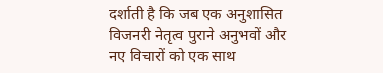दर्शाती है कि जब एक अनुशासित विजनरी नेतृत्व पुराने अनुभवों और नए विचारों को एक साथ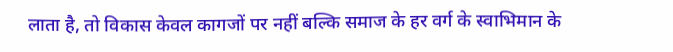लाता है, तो विकास केवल कागजों पर नहीं बल्कि समाज के हर वर्ग के स्वाभिमान के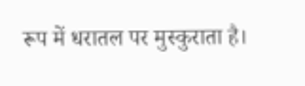रूप में धरातल पर मुस्कुराता है।